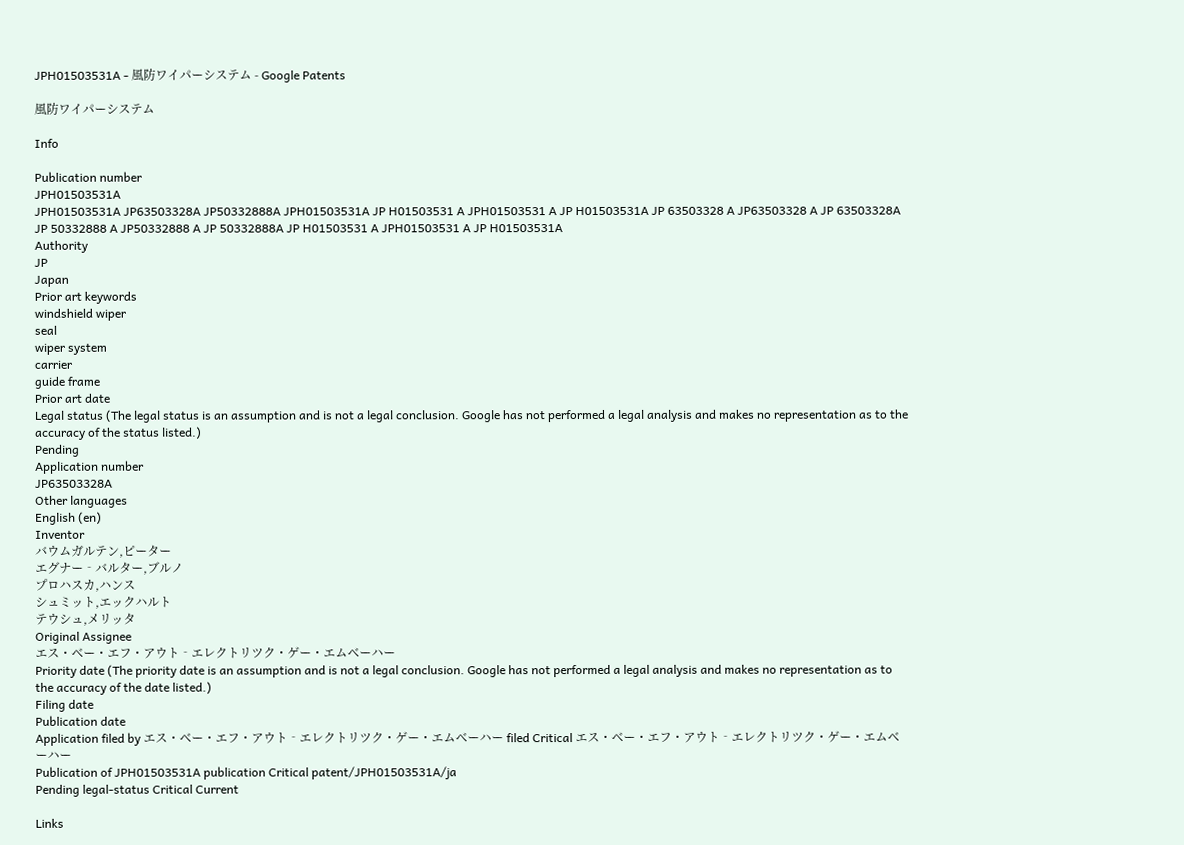JPH01503531A - 風防ワイパーシステム - Google Patents

風防ワイパーシステム

Info

Publication number
JPH01503531A
JPH01503531A JP63503328A JP50332888A JPH01503531A JP H01503531 A JPH01503531 A JP H01503531A JP 63503328 A JP63503328 A JP 63503328A JP 50332888 A JP50332888 A JP 50332888A JP H01503531 A JPH01503531 A JP H01503531A
Authority
JP
Japan
Prior art keywords
windshield wiper
seal
wiper system
carrier
guide frame
Prior art date
Legal status (The legal status is an assumption and is not a legal conclusion. Google has not performed a legal analysis and makes no representation as to the accuracy of the status listed.)
Pending
Application number
JP63503328A
Other languages
English (en)
Inventor
バウムガルテン,ピーター
エグナー‐バルター,ブルノ
プロハスカ,ハンス
シュミット,エックハルト
テウシュ,メリッタ
Original Assignee
エス・ベー・エフ・アウト‐エレクトリツク・ゲー・エムベーハー
Priority date (The priority date is an assumption and is not a legal conclusion. Google has not performed a legal analysis and makes no representation as to the accuracy of the date listed.)
Filing date
Publication date
Application filed by エス・ベー・エフ・アウト‐エレクトリツク・ゲー・エムベーハー filed Critical エス・ベー・エフ・アウト‐エレクトリツク・ゲー・エムベーハー
Publication of JPH01503531A publication Critical patent/JPH01503531A/ja
Pending legal-status Critical Current

Links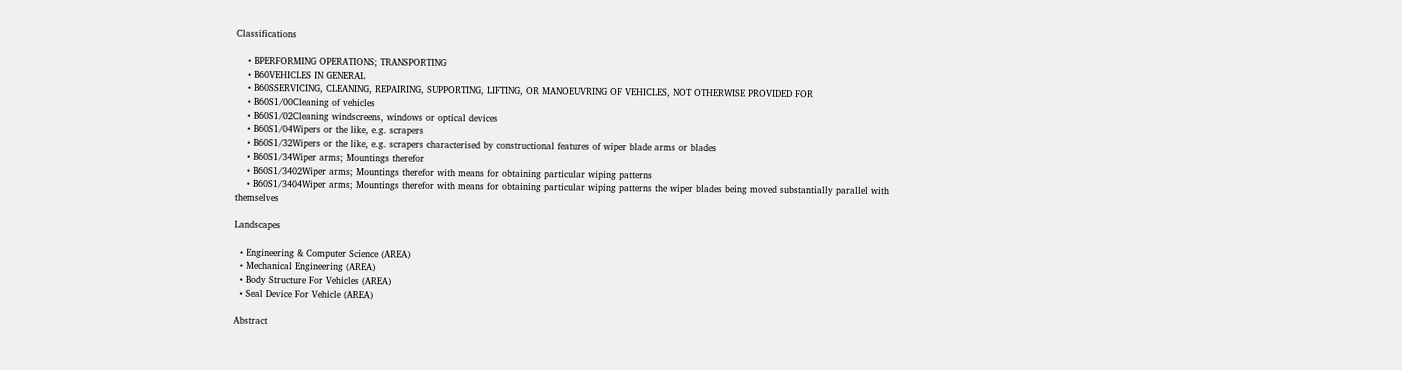Classifications

    • BPERFORMING OPERATIONS; TRANSPORTING
    • B60VEHICLES IN GENERAL
    • B60SSERVICING, CLEANING, REPAIRING, SUPPORTING, LIFTING, OR MANOEUVRING OF VEHICLES, NOT OTHERWISE PROVIDED FOR
    • B60S1/00Cleaning of vehicles
    • B60S1/02Cleaning windscreens, windows or optical devices
    • B60S1/04Wipers or the like, e.g. scrapers
    • B60S1/32Wipers or the like, e.g. scrapers characterised by constructional features of wiper blade arms or blades
    • B60S1/34Wiper arms; Mountings therefor
    • B60S1/3402Wiper arms; Mountings therefor with means for obtaining particular wiping patterns
    • B60S1/3404Wiper arms; Mountings therefor with means for obtaining particular wiping patterns the wiper blades being moved substantially parallel with themselves

Landscapes

  • Engineering & Computer Science (AREA)
  • Mechanical Engineering (AREA)
  • Body Structure For Vehicles (AREA)
  • Seal Device For Vehicle (AREA)

Abstract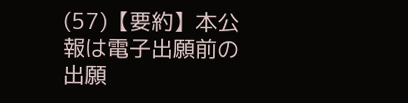(57)【要約】本公報は電子出願前の出願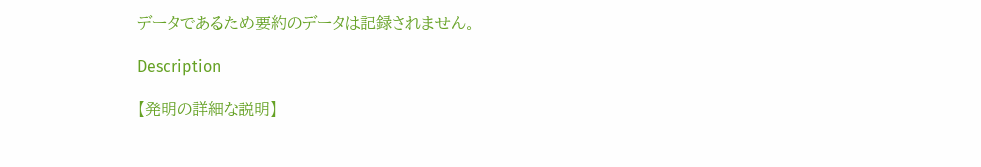データであるため要約のデータは記録されません。

Description

【発明の詳細な説明】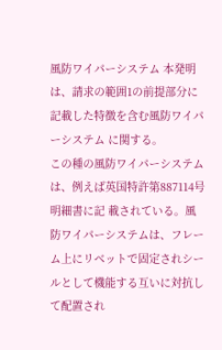風防ワイパーシステム 本発明は、請求の範囲1の前提部分に記載した特徴を含む風防ワイパーシステム に関する。
この種の風防ワイパーシステムは、例えば英国特許第887114号明細書に記 載されている。風防ワイパーシステムは、フレーム上にリベットで固定されシー ルとして機能する互いに対抗して配置され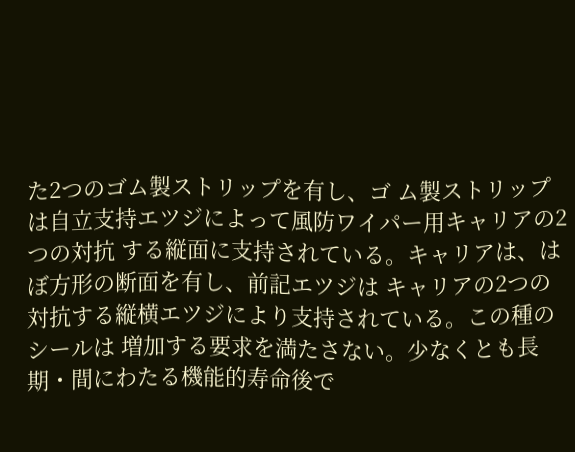た2つのゴム製ストリップを有し、ゴ ム製ストリップは自立支持エツジによって風防ワイパー用キャリアの2つの対抗 する縦面に支持されている。キャリアは、はぼ方形の断面を有し、前記エツジは キャリアの2つの対抗する縦横エツジにより支持されている。この種のシールは 増加する要求を満たさない。少なくとも長期・間にわたる機能的寿命後で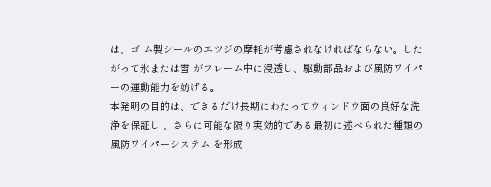は、ゴ ム製シールのエツジの摩耗が考慮されなければならない。したがって氷または雪 がフレーム中に浸透し、駆動部品および風防ワイパーの運動能力を妨げる。
本発明の目的は、できるだけ長期にわたってウィンドウ面の良好な洗浄を保証し 、さらに可能な限り実効的である最初に述べられた種類の風防ワイパーシステム を形成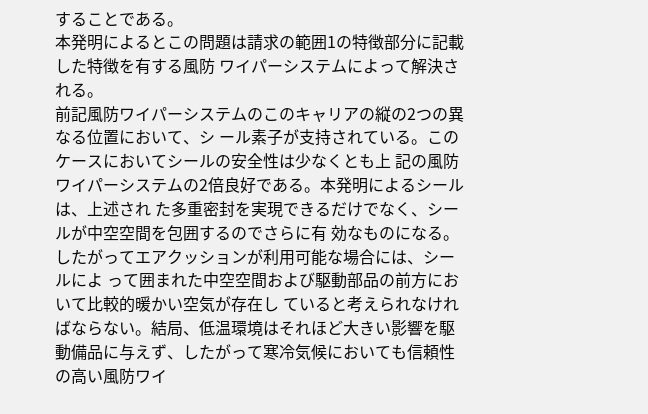することである。
本発明によるとこの問題は請求の範囲1の特徴部分に記載した特徴を有する風防 ワイパーシステムによって解決される。
前記風防ワイパーシステムのこのキャリアの縦の2つの異なる位置において、シ ール素子が支持されている。このケースにおいてシールの安全性は少なくとも上 記の風防ワイパーシステムの2倍良好である。本発明によるシールは、上述され た多重密封を実現できるだけでなく、シールが中空空間を包囲するのでさらに有 効なものになる。したがってエアクッションが利用可能な場合には、シールによ って囲まれた中空空間および駆動部品の前方において比較的暖かい空気が存在し ていると考えられなければならない。結局、低温環境はそれほど大きい影響を駆 動備品に与えず、したがって寒冷気候においても信頼性の高い風防ワイ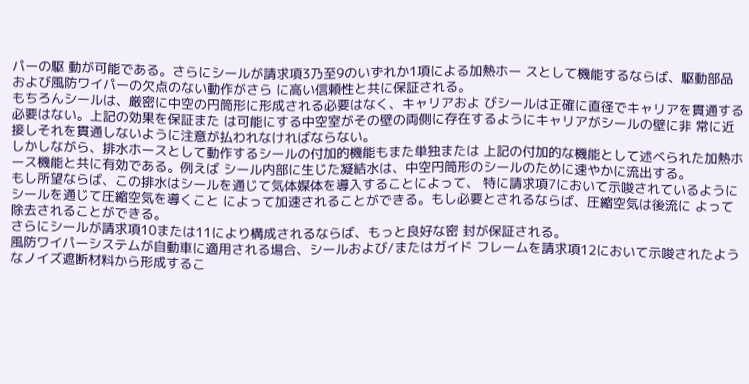パーの駆 動が可能である。さらにシールが請求項3乃至9のいずれか1項による加熱ホー スとして機能するならば、駆動部品および風防ワイパーの欠点のない動作がさら に高い信頼性と共に保証される。
もちろんシールは、厳密に中空の円筒形に形成される必要はなく、キャリアおよ びシールは正確に直径でキャリアを貫通する必要はない。上記の効果を保証また は可能にする中空室がその壁の両側に存在するようにキャリアがシールの壁に非 常に近接しそれを貫通しないように注意が払われなければならない。
しかしながら、排水ホースとして動作するシールの付加的機能もまた単独または 上記の付加的な機能として述べられた加熱ホース機能と共に有効である。例えば シール内部に生じた凝結水は、中空円筒形のシールのために速やかに流出する。
もし所望ならば、この排水はシールを通じて気体媒体を導入することによって、 特に請求項7において示唆されているようにシールを通じて圧縮空気を導くこと によって加速されることができる。もし必要とされるならば、圧縮空気は後流に よって除去されることができる。
さらにシールが請求項10または11により構成されるならば、もっと良好な密 封が保証される。
風防ワイパーシステムが自動車に適用される場合、シールおよび/またはガイド フレームを請求項12において示唆されたようなノイズ遮断材料から形成するこ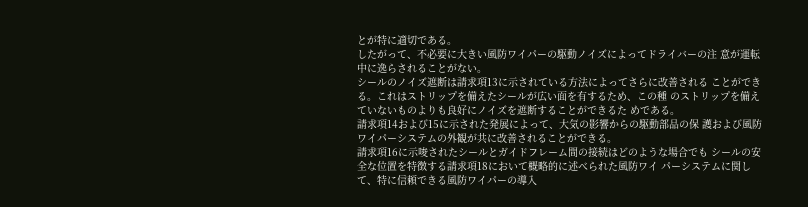とが特に適切である。
したがって、不必要に大きい風防ワイパーの駆動ノイズによってドライバーの注 意が運転中に逸らされることがない。
シールのノイズ遮断は請求項13に示されている方法によってさらに改善される ことができる。これはストリップを備えたシールが広い面を有するため、この種 のストリップを備えていないものよりも良好にノイズを遮断することができるた めである。
請求項14および15に示された発展によって、大気の影響からの駆動部品の保 護および風防ワイパーシステムの外観が共に改善されることができる。
請求項16に示唆されたシールとガイドフレーム間の接続はどのような場合でも シールの安全な位置を特徴する請求項18において概略的に述べられた風防ワイ パーシステムに関して、特に信頼できる風防ワイパーの導入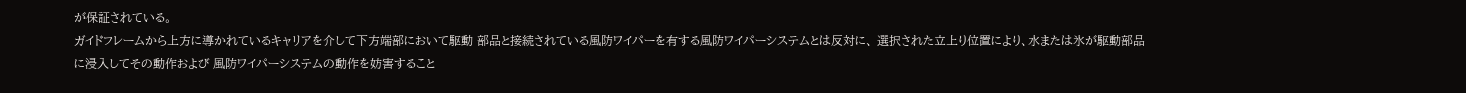が保証されている。
ガイドフレームから上方に導かれているキャリアを介して下方端部において駆動 部品と接続されている風防ワイパーを有する風防ワイパーシステムとは反対に、 選択された立上り位置により、水または氷が駆動部品に浸入してその動作および 風防ワイパーシステムの動作を妨害すること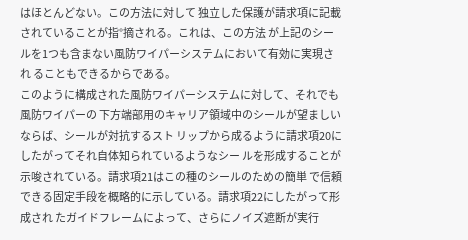はほとんどない。この方法に対して 独立した保護が請求項に記載されていることが指°摘される。これは、この方法 が上記のシールを1つも含まない風防ワイパーシステムにおいて有効に実現され ることもできるからである。
このように構成された風防ワイパーシステムに対して、それでも風防ワイパーの 下方端部用のキャリア領域中のシールが望ましいならば、シールが対抗するスト リップから成るように請求項20にしたがってそれ自体知られているようなシー ルを形成することが示唆されている。請求項21はこの種のシールのための簡単 で信頼できる固定手段を概略的に示している。請求項22にしたがって形成され たガイドフレームによって、さらにノイズ遮断が実行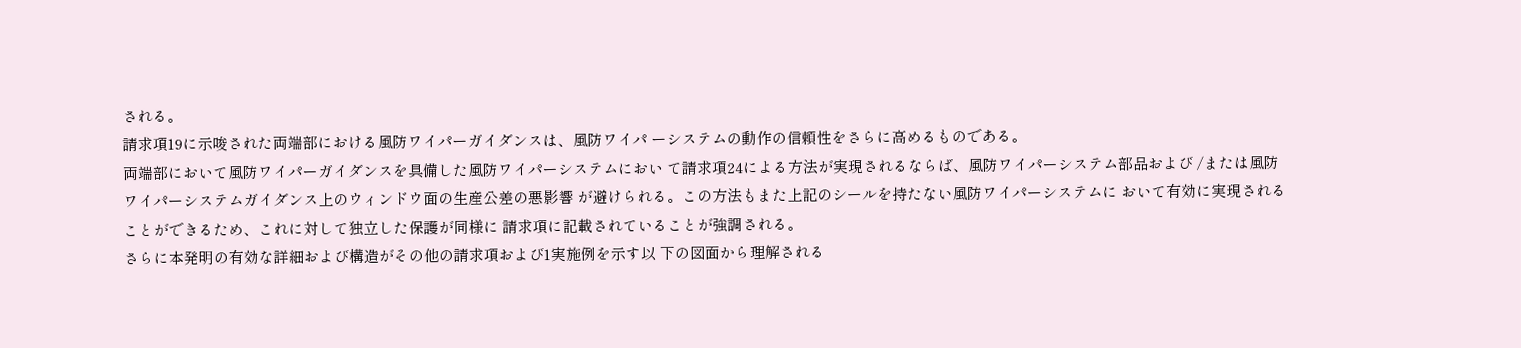される。
請求項19に示唆された両端部における風防ワイパーガイダンスは、風防ワイパ ーシステムの動作の信頼性をさらに高めるものである。
両端部において風防ワイパーガイダンスを具備した風防ワイパーシステムにおい て請求項24による方法が実現されるならば、風防ワイパーシステム部品および /または風防ワイパーシステムガイダンス上のウィンドウ面の生産公差の悪影響 が避けられる。この方法もまた上記のシールを持たない風防ワイパーシステムに おいて有効に実現されることができるため、これに対して独立した保護が同様に 請求項に記載されていることが強調される。
さらに本発明の有効な詳細および構造がその他の請求項および1実施例を示す以 下の図面から理解される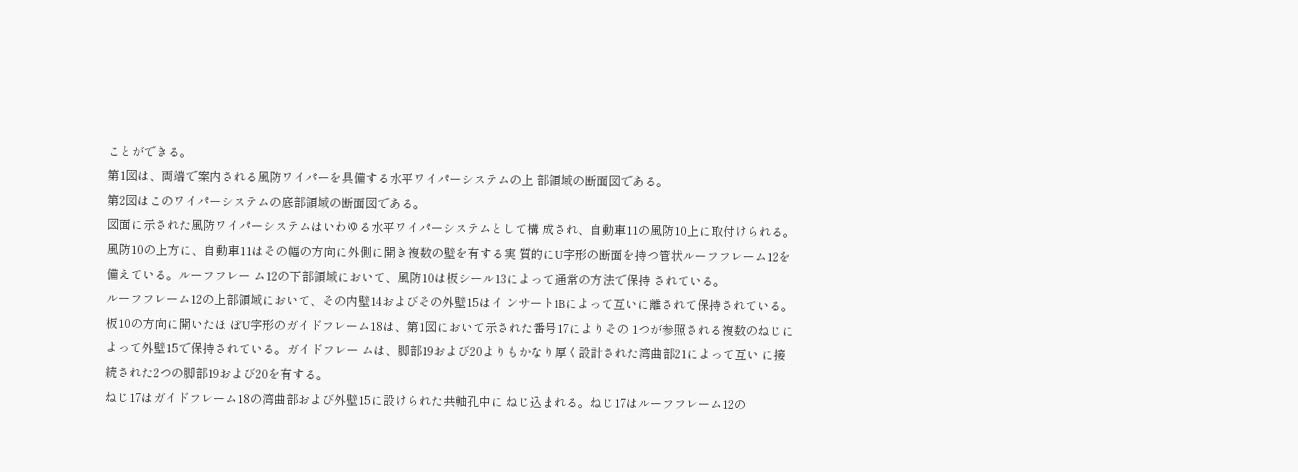ことができる。
第1図は、両端で案内される風防ワイパーを具備する水平ワイパーシステムの上 部領域の断面図である。
第2図はこのワイパーシステムの底部領域の断面図である。
図面に示された風防ワイパーシステムはいわゆる水平ワイパーシステムとして構 成され、自動車11の風防10上に取付けられる。
風防10の上方に、自動車11はその幅の方向に外側に開き複数の壁を有する実 質的にU字形の断面を持つ管状ルーフフレーム12を備えている。ルーフフレー ム12の下部領域において、風防10は板シール13によって通常の方法で保持 されている。
ルーフフレーム12の上部領域において、その内壁14およびその外壁15はイ ンサート1Bによって互いに離されて保持されている。板10の方向に開いたほ ぼU字形のガイドフレーム18は、第1図において示された番号17によりその 1つが参照される複数のねじによって外壁15で保持されている。ガイドフレー ムは、脚部19および20よりもかなり厚く設計された湾曲部21によって互い に接続された2つの脚部19および20を有する。
ねじ17はガイドフレーム18の湾曲部および外壁15に設けられた共軸孔中に ねじ込まれる。ねじ17はルーフフレーム12の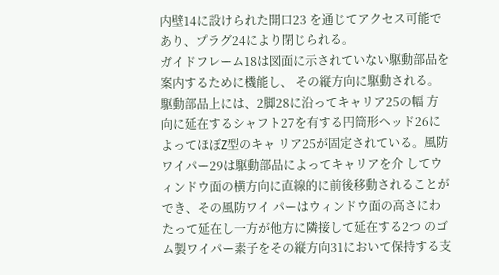内壁14に設けられた開口23 を通じてアクセス可能であり、プラグ24により閉じられる。
ガイドフレーム18は図面に示されていない駆動部品を案内するために機能し、 その縦方向に駆動される。駆動部品上には、2脚28に沿ってキャリア25の幅 方向に延在するシャフト27を有する円筒形ヘッド26によってほぼZ型のキャ リア25が固定されている。風防ワイパー29は駆動部品によってキャリアを介 してウィンドウ面の横方向に直線的に前後移動されることができ、その風防ワイ パーはウィンドウ面の高さにわたって延在し一方が他方に隣接して延在する2つ のゴム製ワイパー素子をその縦方向31において保持する支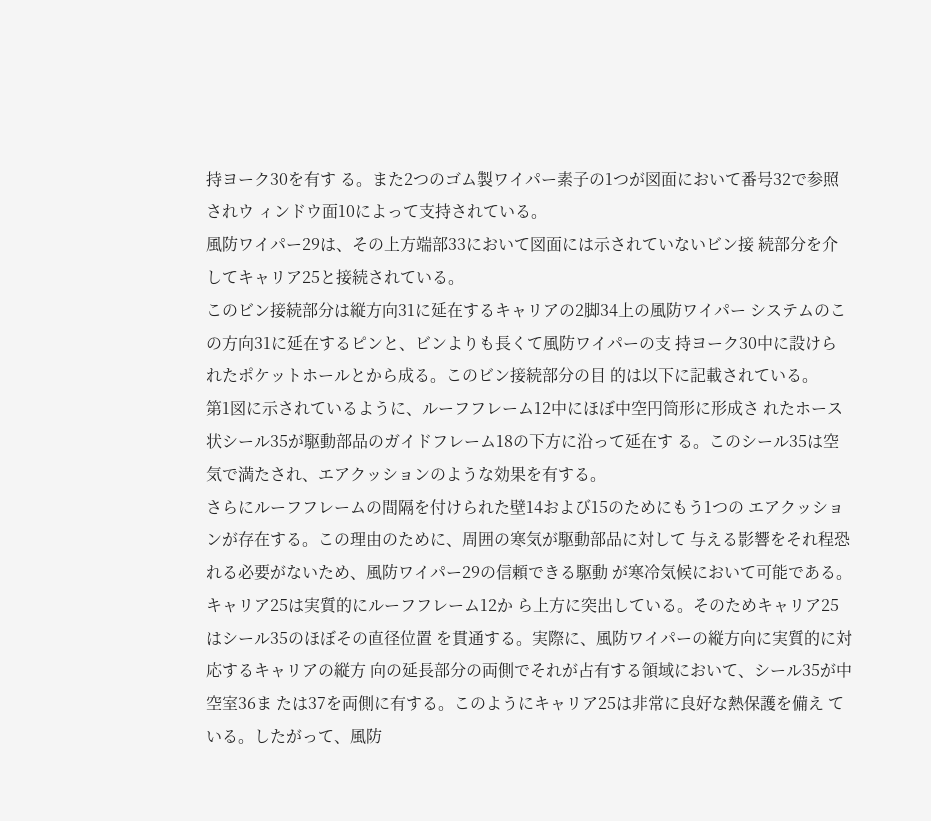持ヨーク30を有す る。また2つのゴム製ワイパー素子の1つが図面において番号32で参照されウ ィンドウ面10によって支持されている。
風防ワイパー29は、その上方端部33において図面には示されていないビン接 続部分を介してキャリア25と接続されている。
このビン接続部分は縦方向31に延在するキャリアの2脚34上の風防ワイパー システムのこの方向31に延在するピンと、ビンよりも長くて風防ワイパーの支 持ヨーク30中に設けられたポケットホールとから成る。このビン接続部分の目 的は以下に記載されている。
第1図に示されているように、ルーフフレーム12中にほぼ中空円筒形に形成さ れたホース状シール35が駆動部品のガイドフレーム18の下方に沿って延在す る。このシール35は空気で満たされ、エアクッションのような効果を有する。
さらにルーフフレームの間隔を付けられた壁14および15のためにもう1つの エアクッションが存在する。この理由のために、周囲の寒気が駆動部品に対して 与える影響をそれ程恐れる必要がないため、風防ワイパー29の信頼できる駆動 が寒冷気候において可能である。キャリア25は実質的にルーフフレーム12か ら上方に突出している。そのためキャリア25はシール35のほぼその直径位置 を貫通する。実際に、風防ワイパーの縦方向に実質的に対応するキャリアの縦方 向の延長部分の両側でそれが占有する領域において、シール35が中空室36ま たは37を両側に有する。このようにキャリア25は非常に良好な熱保護を備え ている。したがって、風防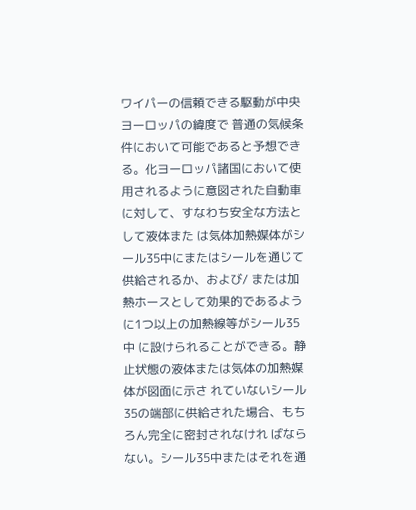ワイパーの信頼できる駆動が中央ヨーロッパの緯度で 普通の気候条件において可能であると予想できる。化ヨーロッパ諸国において使 用されるように意図された自動車に対して、すなわち安全な方法として液体また は気体加熱媒体がシール35中にまたはシールを通じて供給されるか、および/ または加熱ホースとして効果的であるように1つ以上の加熱線等がシール35中 に設けられることができる。静止状態の液体または気体の加熱媒体が図面に示さ れていないシール35の端部に供給された場合、もちろん完全に密封されなけれ ばならない。シール35中またはそれを通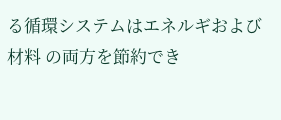る循環システムはエネルギおよび材料 の両方を節約でき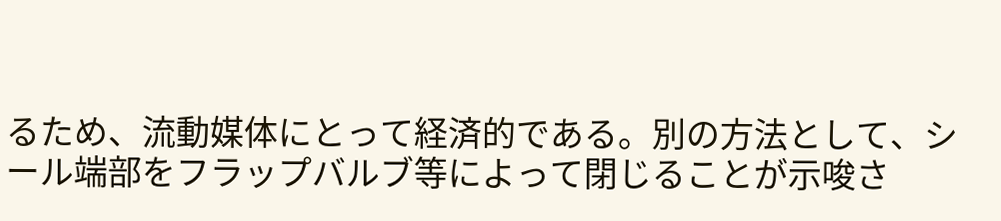るため、流動媒体にとって経済的である。別の方法として、シ ール端部をフラップバルブ等によって閉じることが示唆さ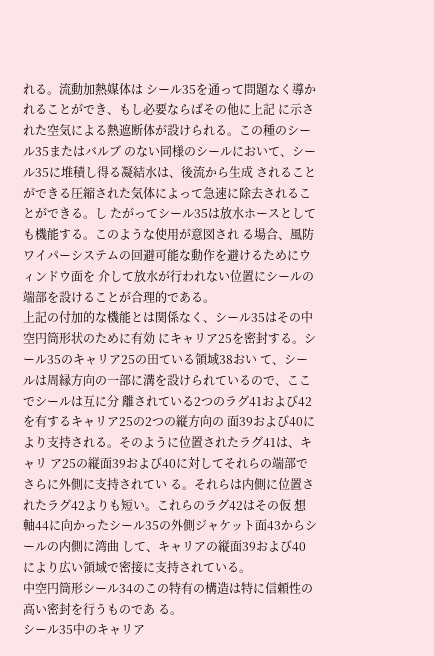れる。流動加熱媒体は シール35を通って問題なく導かれることができ、もし必要ならばその他に上記 に示された空気による熱遮断体が設けられる。この種のシール35またはバルブ のない同様のシールにおいて、シール35に堆積し得る凝結水は、後流から生成 されることができる圧縮された気体によって急速に除去されることができる。し たがってシール35は放水ホースとしても機能する。このような使用が意図され る場合、風防ワイパーシステムの回避可能な動作を避けるためにウィンドウ面を 介して放水が行われない位置にシールの端部を設けることが合理的である。
上記の付加的な機能とは関係なく、シール35はその中空円筒形状のために有効 にキャリア25を密封する。シール35のキャリア25の田ている領域38おい て、シールは周縁方向の一部に溝を設けられているので、ここでシールは互に分 離されている2つのラグ41および42を有するキャリア25の2つの縦方向の 面39および40により支持される。そのように位置されたラグ41は、キャリ ア25の縦面39および40に対してそれらの端部でさらに外側に支持されてい る。それらは内側に位置されたラグ42よりも短い。これらのラグ42はその仮 想軸44に向かったシール35の外側ジャケット面43からシールの内側に湾曲 して、キャリアの縦面39および40により広い領域で密接に支持されている。
中空円筒形シール34のこの特有の構造は特に信頼性の高い密封を行うものであ る。
シール35中のキャリア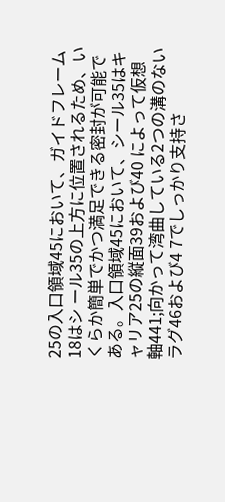25の入口領域45において、ガイドフレーム18はシ ール35の上方に位置されるため、いくらか簡単でかつ満足できる密封が可能で ある。入口領域45において、シール35はキャリア25の縦面39および40 によって仮想軸441;向かって湾曲している2つの溝のないラグ46および4 7でしっかり支持さ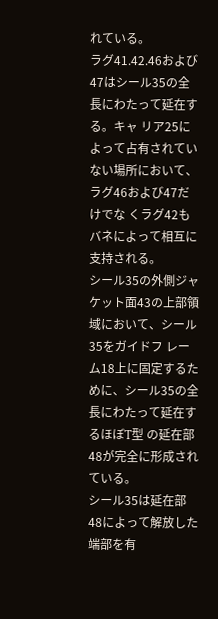れている。
ラグ41.42.46および47はシール35の全長にわたって延在する。キャ リア25によって占有されていない場所において、ラグ46および47だけでな くラグ42もバネによって相互に支持される。
シール35の外側ジャケット面43の上部領域において、シール35をガイドフ レーム18上に固定するために、シール35の全長にわたって延在するほぼT型 の延在部48が完全に形成されている。
シール35は延在部48によって解放した端部を有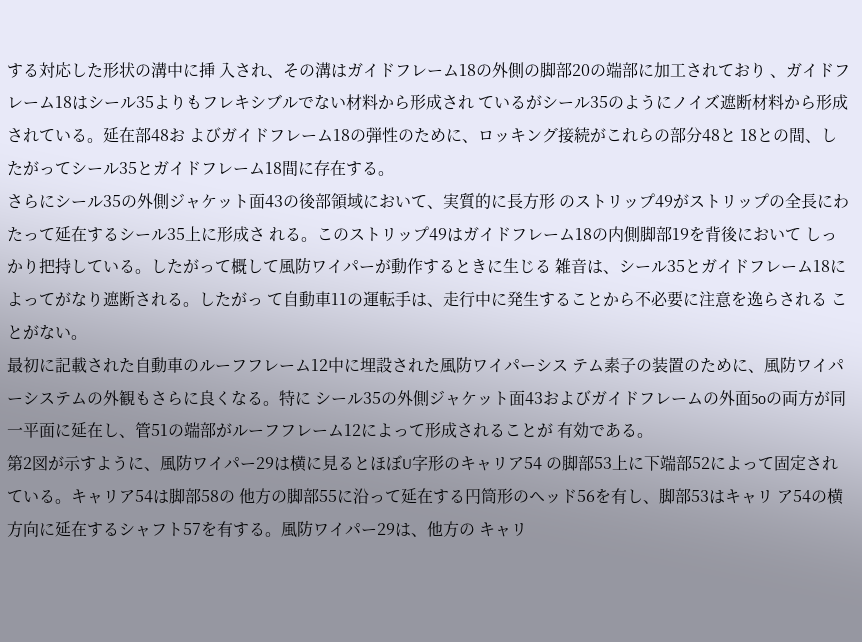する対応した形状の溝中に挿 入され、その溝はガイドフレーム18の外側の脚部20の端部に加工されており 、ガイドフレーム18はシール35よりもフレキシブルでない材料から形成され ているがシール35のようにノイズ遮断材料から形成されている。延在部48お よびガイドフレーム18の弾性のために、ロッキング接続がこれらの部分48と 18との間、したがってシール35とガイドフレーム18間に存在する。
さらにシール35の外側ジャケット面43の後部領域において、実質的に長方形 のストリップ49がストリップの全長にわたって延在するシール35上に形成さ れる。このストリップ49はガイドフレーム18の内側脚部19を背後において しっかり把持している。したがって概して風防ワイパーが動作するときに生じる 雑音は、シール35とガイドフレーム18によってがなり遮断される。したがっ て自動車11の運転手は、走行中に発生することから不必要に注意を逸らされる ことがない。
最初に記載された自動車のルーフフレーム12中に埋設された風防ワイパーシス テム素子の装置のために、風防ワイパーシステムの外観もさらに良くなる。特に シール35の外側ジャケット面43およびガイドフレームの外面5oの両方が同 一平面に延在し、管51の端部がルーフフレーム12によって形成されることが 有効である。
第2図が示すように、風防ワイパー29は横に見るとほぼU字形のキャリア54 の脚部53上に下端部52によって固定されている。キャリア54は脚部58の 他方の脚部55に沿って延在する円筒形のヘッド56を有し、脚部53はキャリ ア54の横方向に延在するシャフト57を有する。風防ワイパー29は、他方の キャリ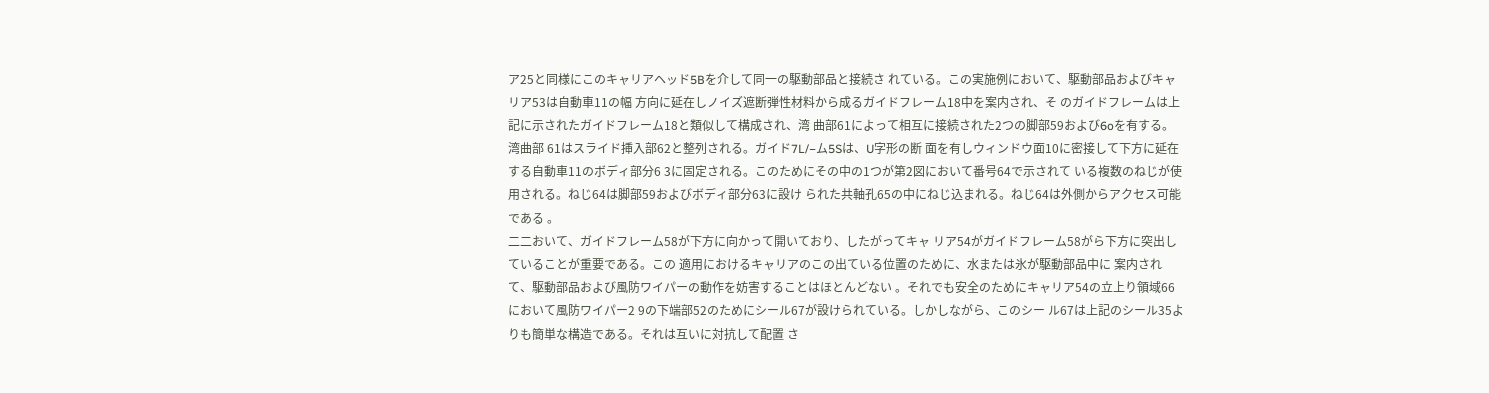ア25と同様にこのキャリアヘッド5Bを介して同一の駆動部品と接続さ れている。この実施例において、駆動部品およびキャリア53は自動車11の幅 方向に延在しノイズ遮断弾性材料から成るガイドフレーム18中を案内され、そ のガイドフレームは上記に示されたガイドフレーム18と類似して構成され、湾 曲部61によって相互に接続された2つの脚部59および6oを有する。湾曲部 61はスライド挿入部62と整列される。ガイド7L/−ム5Sは、U字形の断 面を有しウィンドウ面10に密接して下方に延在する自動車11のボディ部分6 3に固定される。このためにその中の1つが第2図において番号64で示されて いる複数のねじが使用される。ねじ64は脚部59およびボディ部分63に設け られた共軸孔65の中にねじ込まれる。ねじ64は外側からアクセス可能である 。
二二おいて、ガイドフレーム58が下方に向かって開いており、したがってキャ リア54がガイドフレーム58がら下方に突出していることが重要である。この 適用におけるキャリアのこの出ている位置のために、水または氷が駆動部品中に 案内されて、駆動部品および風防ワイパーの動作を妨害することはほとんどない 。それでも安全のためにキャリア54の立上り領域66において風防ワイパー2 9の下端部52のためにシール67が設けられている。しかしながら、このシー ル67は上記のシール35よりも簡単な構造である。それは互いに対抗して配置 さ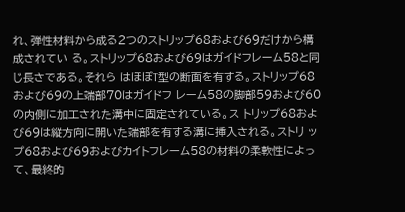れ、弾性材料から成る2つのストリップ68および69だけから構成されてい る。ストリップ68および69はガイドフレーム58と同じ長さである。それら はほぼT型の断面を有する。ストリップ68および69の上端部70はガイドフ レーム58の脚部59および60の内側に加工された溝中に固定されている。ス トリップ68および69は縦方向に開いた端部を有する溝に挿入される。ストリ ップ68および69およびカイトフレーム58の材料の柔軟性によって、最終的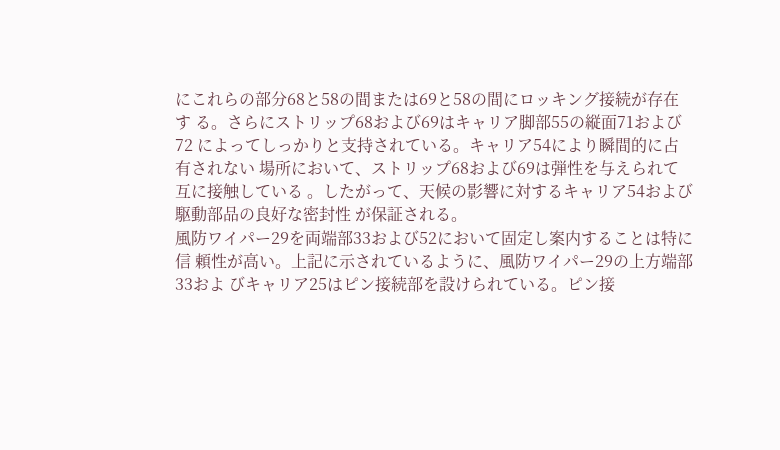にこれらの部分68と58の間または69と58の間にロッキング接続が存在す る。さらにストリップ68および69はキャリア脚部55の縦面71および72 によってしっかりと支持されている。キャリア54により瞬間的に占有されない 場所において、ストリップ68および69は弾性を与えられて互に接触している 。したがって、天候の影響に対するキャリア54および駆動部品の良好な密封性 が保証される。
風防ワイパー29を両端部33および52において固定し案内することは特に信 頼性が高い。上記に示されているように、風防ワイパー29の上方端部33およ びキャリア25はピン接続部を設けられている。ピン接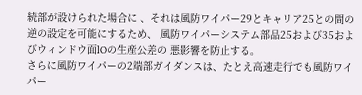続部が設けられた場合に 、それは風防ワイパー29とキャリア25との間の逆の設定を可能にするため、 風防ワイパーシステム部品25および35およびウィンドウ面lOの生産公差の 悪影響を防止する。
さらに風防ワイパーの2端部ガイダンスは、たとえ高速走行でも風防ワイパー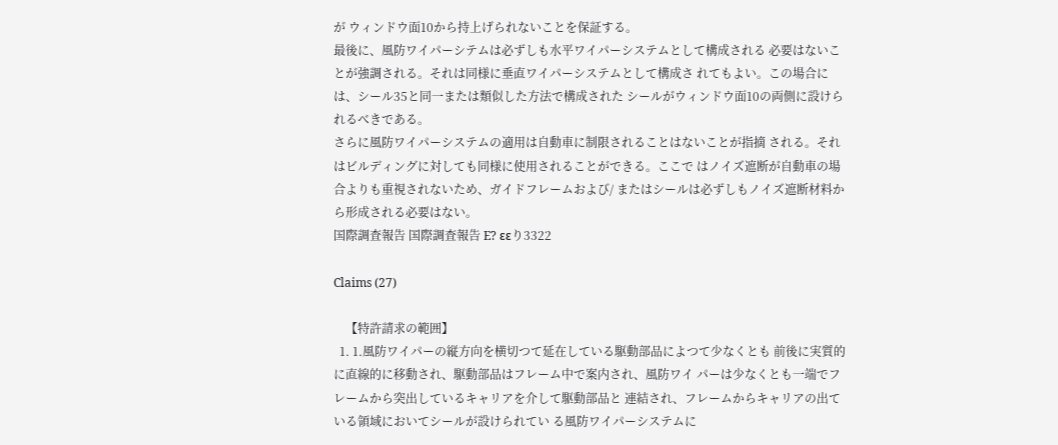が ウィンドウ面10から持上げられないことを保証する。
最後に、風防ワイパーシテムは必ずしも水平ワイパーシステムとして構成される 必要はないことが強調される。それは同様に垂直ワイパーシステムとして構成さ れてもよい。この場合には、シール35と同一または類似した方法で構成された シールがウィンドウ面10の両側に設けられるべきである。
さらに風防ワイパーシステムの適用は自動車に制限されることはないことが指摘 される。それはビルディングに対しても同様に使用されることができる。ここで はノイズ遮断が自動車の場合よりも重視されないため、ガイドフレームおよび/ またはシールは必ずしもノイズ遮断材料から形成される必要はない。
国際調査報告 国際調査報告 E? εεり3322

Claims (27)

    【特許請求の範囲】
  1. 1.風防ワイパーの縦方向を横切つて延在している駆動部品によつて少なくとも 前後に実質的に直線的に移動され、駆動部品はフレーム中で案内され、風防ワイ パーは少なくとも一端でフレームから突出しているキャリアを介して駆動部品と 連結され、フレームからキャリアの出ている領域においてシールが設けられてい る風防ワイパーシステムに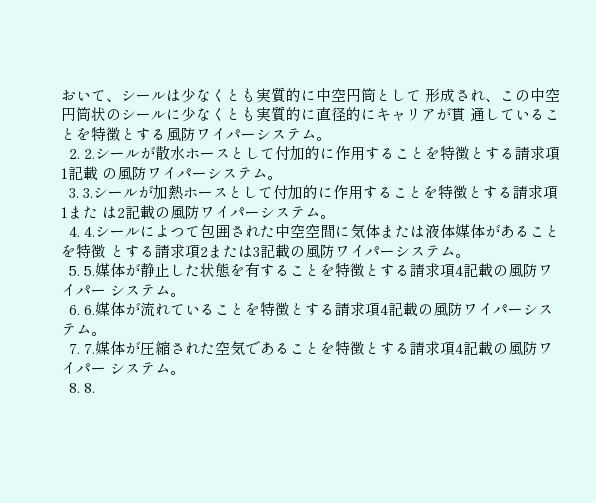おいて、シールは少なくとも実質的に中空円筒として 形成され、この中空円筒状のシールに少なくとも実質的に直径的にキャリアが貫 通していることを特徴とする風防ワイパーシステム。
  2. 2.シールが散水ホースとして付加的に作用することを特徴とする請求項1記載 の風防ワイパーシステム。
  3. 3.シールが加熱ホースとして付加的に作用することを特徴とする請求項1また は2記載の風防ワイパーシステム。
  4. 4.シールによつて包囲された中空空間に気体または液体媒体があることを特徴 とする請求項2または3記載の風防ワイパーシステム。
  5. 5.媒体が静止した状態を有することを特徴とする請求項4記載の風防ワイパー システム。
  6. 6.媒体が流れていることを特徴とする請求項4記載の風防ワイパーシステム。
  7. 7.媒体が圧縮された空気であることを特徴とする請求項4記載の風防ワイパー システム。
  8. 8.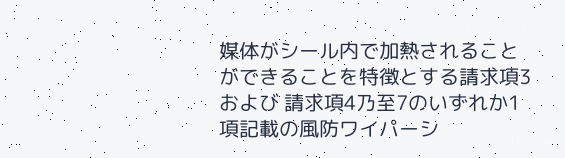媒体がシール内で加熱されることができることを特徴とする請求項3および 請求項4乃至7のいずれか1項記載の風防ワイパーシ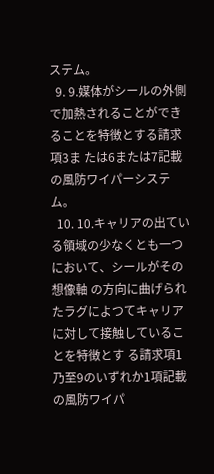ステム。
  9. 9.媒体がシールの外側で加熱されることができることを特徴とする請求項3ま たは6または7記載の風防ワイパーシステム。
  10. 10.キャリアの出ている領域の少なくとも一つにおいて、シールがその想像軸 の方向に曲げられたラグによつてキャリアに対して接触していることを特徴とす る請求項1乃至9のいずれか1項記載の風防ワイパ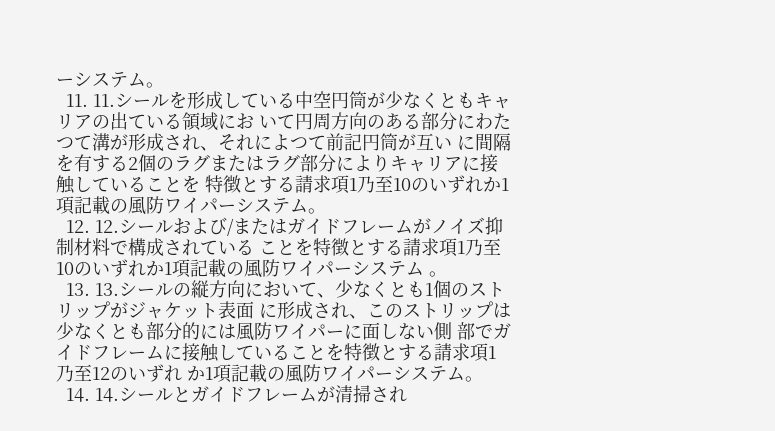ーシステム。
  11. 11.シールを形成している中空円筒が少なくともキャリアの出ている領域にお いて円周方向のある部分にわたつて溝が形成され、それによつて前記円筒が互い に間隔を有する2個のラグまたはラグ部分によりキャリアに接触していることを 特徴とする請求項1乃至10のいずれか1項記載の風防ワイパーシステム。
  12. 12.シールおよび/またはガイドフレームがノイズ抑制材料で構成されている ことを特徴とする請求項1乃至10のいずれか1項記載の風防ワイパーシステム 。
  13. 13.シールの縦方向において、少なくとも1個のストリップがジャケット表面 に形成され、このストリップは少なくとも部分的には風防ワイパーに面しない側 部でガイドフレームに接触していることを特徴とする請求項1乃至12のいずれ か1項記載の風防ワイパーシステム。
  14. 14.シールとガイドフレームが清掃され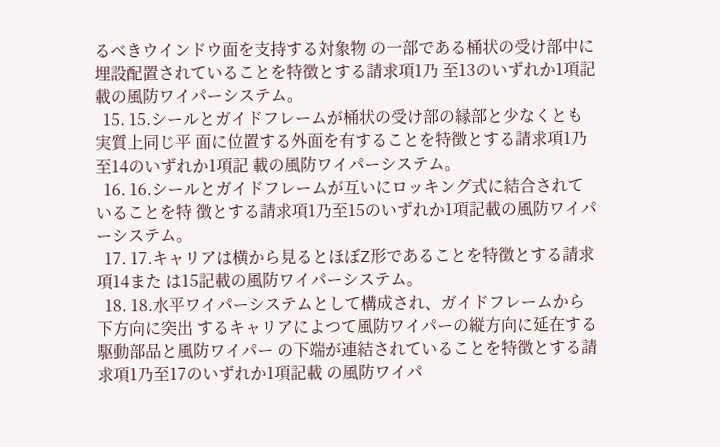るべきウインドウ面を支持する対象物 の一部である桶状の受け部中に埋設配置されていることを特徴とする請求項1乃 至13のいずれか1項記載の風防ワイパーシステム。
  15. 15.シールとガイドフレームが桶状の受け部の縁部と少なくとも実質上同じ平 面に位置する外面を有することを特徴とする請求項1乃至14のいずれか1項記 載の風防ワイパーシステム。
  16. 16.シールとガイドフレームが互いにロッキング式に結合されていることを特 徴とする請求項1乃至15のいずれか1項記載の風防ワイパーシステム。
  17. 17.キャリアは横から見るとほぼZ形であることを特徴とする請求項14また は15記載の風防ワイパーシステム。
  18. 18.水平ワイパーシステムとして構成され、ガイドフレームから下方向に突出 するキャリアによつて風防ワイパーの縦方向に延在する駆動部品と風防ワイパー の下端が連結されていることを特徴とする請求項1乃至17のいずれか1項記載 の風防ワイパ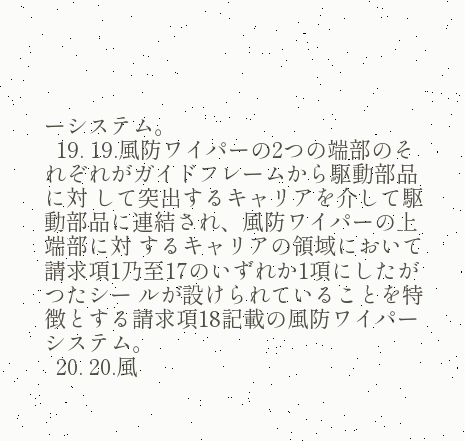ーシステム。
  19. 19.風防ワイパーの2つの端部のそれぞれがガイドフレームから駆動部品に対 して突出するキャリアを介して駆動部品に連結され、風防ワイパーの上端部に対 するキャリアの領域において請求項1乃至17のいずれか1項にしたがつたシー ルが設けられていることを特徴とする請求項18記載の風防ワイパーシステム。
  20. 20.風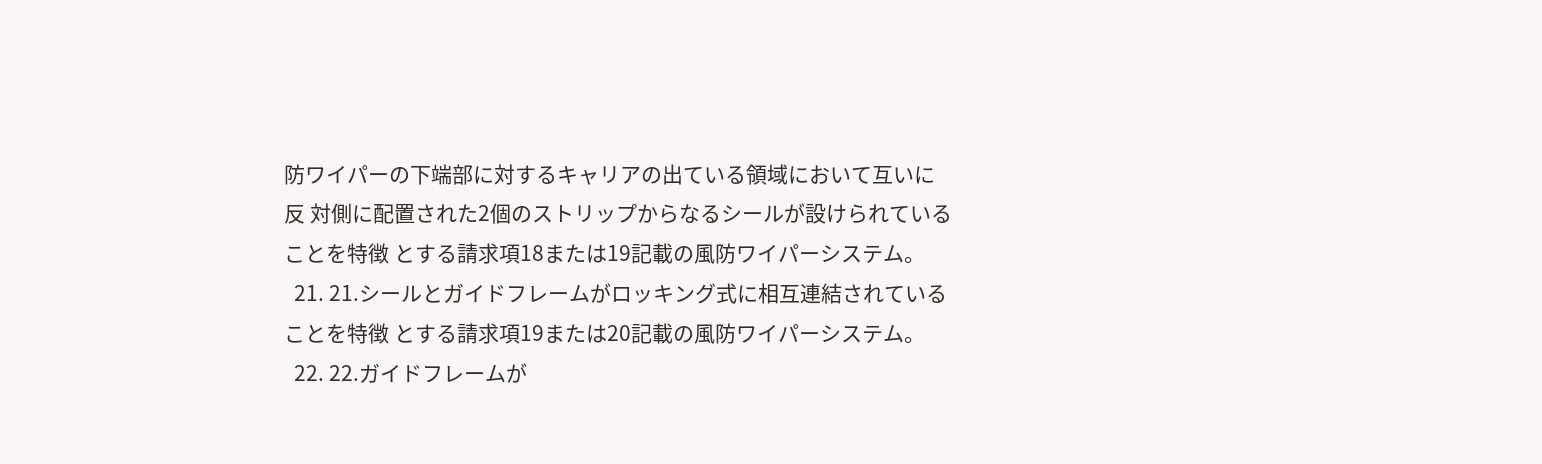防ワイパーの下端部に対するキャリアの出ている領域において互いに反 対側に配置された2個のストリップからなるシールが設けられていることを特徴 とする請求項18または19記載の風防ワイパーシステム。
  21. 21.シールとガイドフレームがロッキング式に相互連結されていることを特徴 とする請求項19または20記載の風防ワイパーシステム。
  22. 22.ガイドフレームが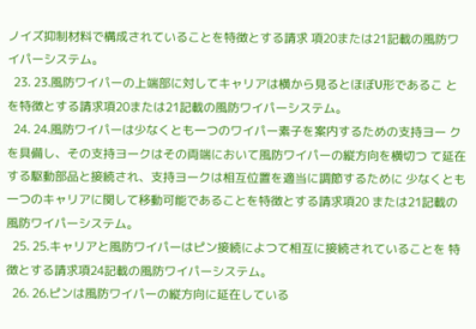ノイズ抑制材料で構成されていることを特徴とする請求 項20または21記載の風防ワイパーシステム。
  23. 23.風防ワイパーの上端部に対してキャリアは横から見るとほぼU形であるこ とを特徴とする請求項20または21記載の風防ワイパーシステム。
  24. 24.風防ワイパーは少なくとも一つのワイパー素子を案内するための支持ヨー クを具備し、その支持ヨークはその両端において風防ワイパーの縦方向を横切つ て延在する駆動部品と接続され、支持ヨークは相互位置を適当に調節するために 少なくとも一つのキャリアに関して移動可能であることを特徴とする請求項20 または21記載の風防ワイパーシステム。
  25. 25.キャリアと風防ワイパーはピン接続によつて相互に接続されていることを 特徴とする請求項24記載の風防ワイパーシステム。
  26. 26.ピンは風防ワイパーの縦方向に延在している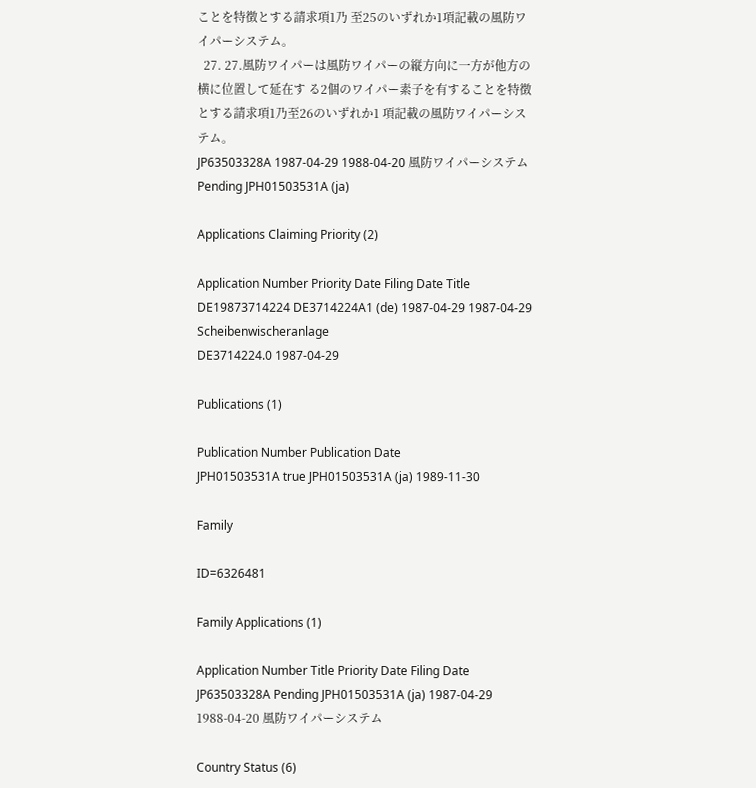ことを特徴とする請求項1乃 至25のいずれか1項記載の風防ワイパーシステム。
  27. 27.風防ワイパーは風防ワイパーの縦方向に一方が他方の横に位置して延在す る2個のワイパー素子を有することを特徴とする請求項1乃至26のいずれか1 項記載の風防ワイパーシステム。
JP63503328A 1987-04-29 1988-04-20 風防ワイパーシステム Pending JPH01503531A (ja)

Applications Claiming Priority (2)

Application Number Priority Date Filing Date Title
DE19873714224 DE3714224A1 (de) 1987-04-29 1987-04-29 Scheibenwischeranlage
DE3714224.0 1987-04-29

Publications (1)

Publication Number Publication Date
JPH01503531A true JPH01503531A (ja) 1989-11-30

Family

ID=6326481

Family Applications (1)

Application Number Title Priority Date Filing Date
JP63503328A Pending JPH01503531A (ja) 1987-04-29 1988-04-20 風防ワイパーシステム

Country Status (6)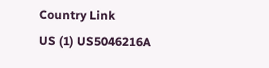Country Link
US (1) US5046216A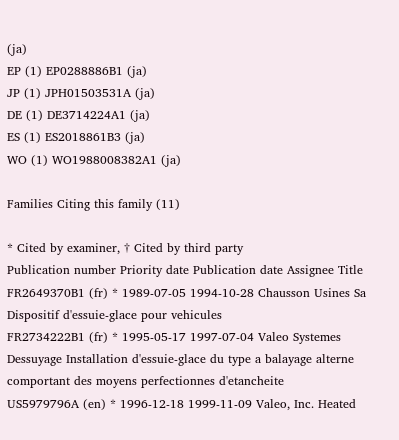(ja)
EP (1) EP0288886B1 (ja)
JP (1) JPH01503531A (ja)
DE (1) DE3714224A1 (ja)
ES (1) ES2018861B3 (ja)
WO (1) WO1988008382A1 (ja)

Families Citing this family (11)

* Cited by examiner, † Cited by third party
Publication number Priority date Publication date Assignee Title
FR2649370B1 (fr) * 1989-07-05 1994-10-28 Chausson Usines Sa Dispositif d'essuie-glace pour vehicules
FR2734222B1 (fr) * 1995-05-17 1997-07-04 Valeo Systemes Dessuyage Installation d'essuie-glace du type a balayage alterne comportant des moyens perfectionnes d'etancheite
US5979796A (en) * 1996-12-18 1999-11-09 Valeo, Inc. Heated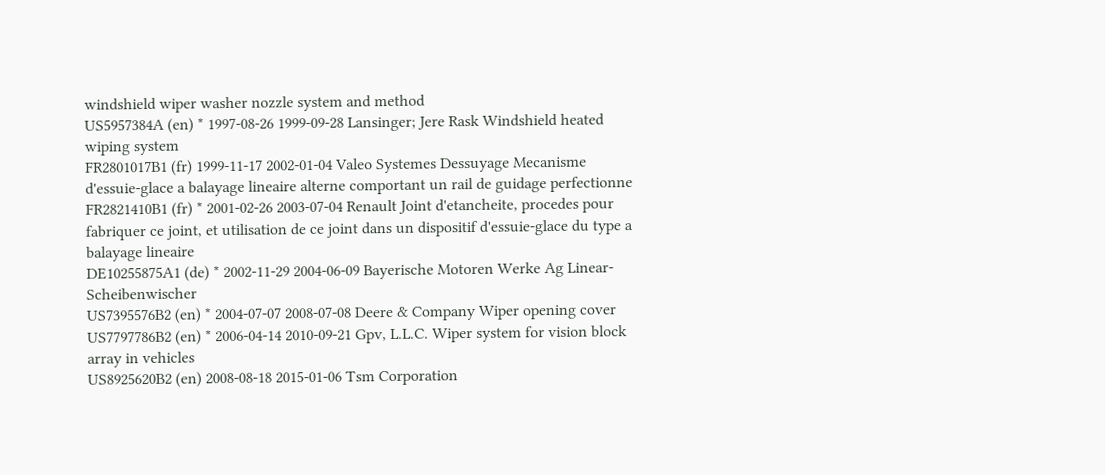windshield wiper washer nozzle system and method
US5957384A (en) * 1997-08-26 1999-09-28 Lansinger; Jere Rask Windshield heated wiping system
FR2801017B1 (fr) 1999-11-17 2002-01-04 Valeo Systemes Dessuyage Mecanisme d'essuie-glace a balayage lineaire alterne comportant un rail de guidage perfectionne
FR2821410B1 (fr) * 2001-02-26 2003-07-04 Renault Joint d'etancheite, procedes pour fabriquer ce joint, et utilisation de ce joint dans un dispositif d'essuie-glace du type a balayage lineaire
DE10255875A1 (de) * 2002-11-29 2004-06-09 Bayerische Motoren Werke Ag Linear-Scheibenwischer
US7395576B2 (en) * 2004-07-07 2008-07-08 Deere & Company Wiper opening cover
US7797786B2 (en) * 2006-04-14 2010-09-21 Gpv, L.L.C. Wiper system for vision block array in vehicles
US8925620B2 (en) 2008-08-18 2015-01-06 Tsm Corporation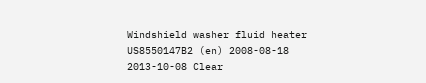Windshield washer fluid heater
US8550147B2 (en) 2008-08-18 2013-10-08 Clear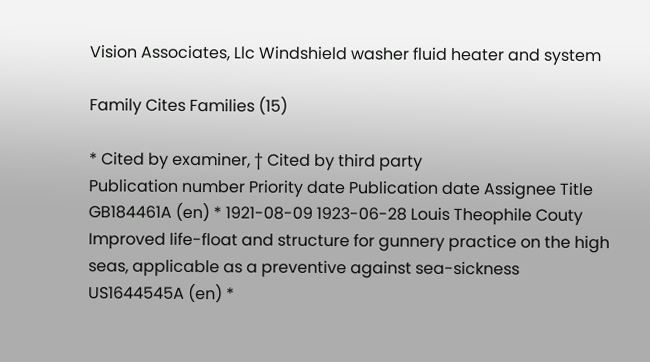Vision Associates, Llc Windshield washer fluid heater and system

Family Cites Families (15)

* Cited by examiner, † Cited by third party
Publication number Priority date Publication date Assignee Title
GB184461A (en) * 1921-08-09 1923-06-28 Louis Theophile Couty Improved life-float and structure for gunnery practice on the high seas, applicable as a preventive against sea-sickness
US1644545A (en) *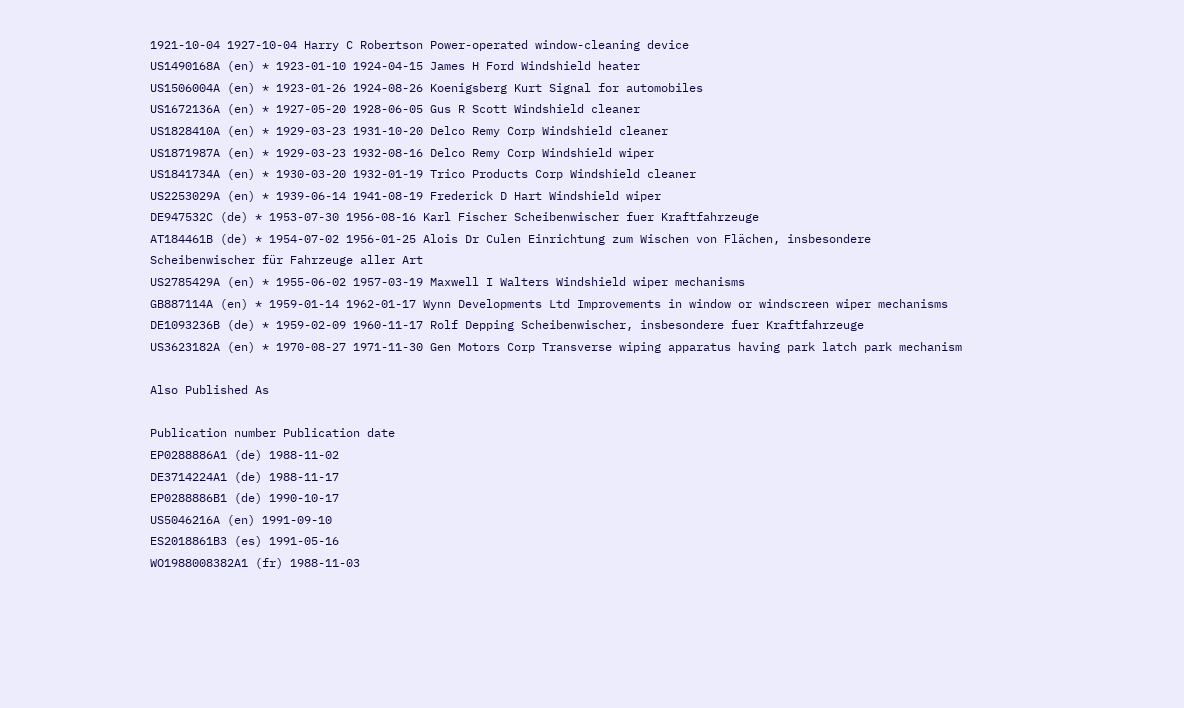1921-10-04 1927-10-04 Harry C Robertson Power-operated window-cleaning device
US1490168A (en) * 1923-01-10 1924-04-15 James H Ford Windshield heater
US1506004A (en) * 1923-01-26 1924-08-26 Koenigsberg Kurt Signal for automobiles
US1672136A (en) * 1927-05-20 1928-06-05 Gus R Scott Windshield cleaner
US1828410A (en) * 1929-03-23 1931-10-20 Delco Remy Corp Windshield cleaner
US1871987A (en) * 1929-03-23 1932-08-16 Delco Remy Corp Windshield wiper
US1841734A (en) * 1930-03-20 1932-01-19 Trico Products Corp Windshield cleaner
US2253029A (en) * 1939-06-14 1941-08-19 Frederick D Hart Windshield wiper
DE947532C (de) * 1953-07-30 1956-08-16 Karl Fischer Scheibenwischer fuer Kraftfahrzeuge
AT184461B (de) * 1954-07-02 1956-01-25 Alois Dr Culen Einrichtung zum Wischen von Flächen, insbesondere Scheibenwischer für Fahrzeuge aller Art
US2785429A (en) * 1955-06-02 1957-03-19 Maxwell I Walters Windshield wiper mechanisms
GB887114A (en) * 1959-01-14 1962-01-17 Wynn Developments Ltd Improvements in window or windscreen wiper mechanisms
DE1093236B (de) * 1959-02-09 1960-11-17 Rolf Depping Scheibenwischer, insbesondere fuer Kraftfahrzeuge
US3623182A (en) * 1970-08-27 1971-11-30 Gen Motors Corp Transverse wiping apparatus having park latch park mechanism

Also Published As

Publication number Publication date
EP0288886A1 (de) 1988-11-02
DE3714224A1 (de) 1988-11-17
EP0288886B1 (de) 1990-10-17
US5046216A (en) 1991-09-10
ES2018861B3 (es) 1991-05-16
WO1988008382A1 (fr) 1988-11-03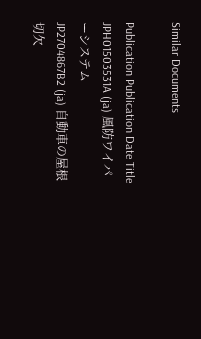Similar Documents

Publication Publication Date Title
JPH01503531A (ja) 風防ワイパーシステム
JP2704867B2 (ja) 自動車の屋根切欠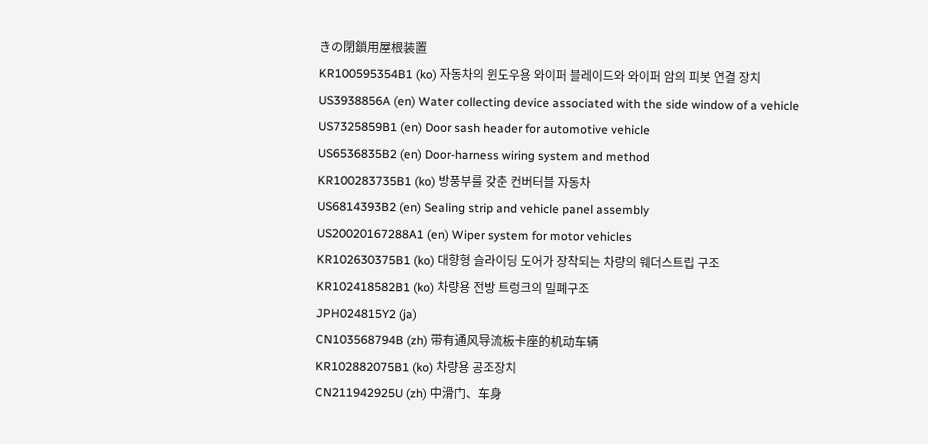きの閉鎖用屋根装置
KR100595354B1 (ko) 자동차의 윈도우용 와이퍼 블레이드와 와이퍼 암의 피봇 연결 장치
US3938856A (en) Water collecting device associated with the side window of a vehicle
US7325859B1 (en) Door sash header for automotive vehicle
US6536835B2 (en) Door-harness wiring system and method
KR100283735B1 (ko) 방풍부를 갖춘 컨버터블 자동차
US6814393B2 (en) Sealing strip and vehicle panel assembly
US20020167288A1 (en) Wiper system for motor vehicles
KR102630375B1 (ko) 대향형 슬라이딩 도어가 장착되는 차량의 웨더스트립 구조
KR102418582B1 (ko) 차량용 전방 트렁크의 밀폐구조
JPH024815Y2 (ja)
CN103568794B (zh) 带有通风导流板卡座的机动车辆
KR102882075B1 (ko) 차량용 공조장치
CN211942925U (zh) 中滑门、车身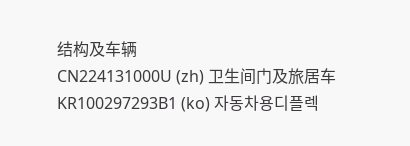结构及车辆
CN224131000U (zh) 卫生间门及旅居车
KR100297293B1 (ko) 자동차용디플렉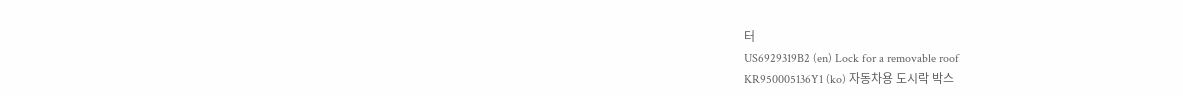터
US6929319B2 (en) Lock for a removable roof
KR950005136Y1 (ko) 자동차용 도시락 박스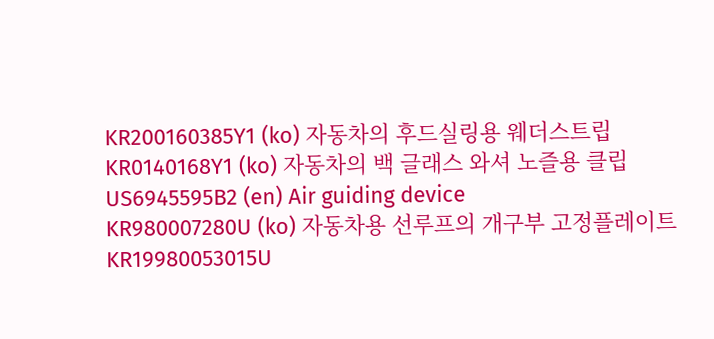KR200160385Y1 (ko) 자동차의 후드실링용 웨더스트립
KR0140168Y1 (ko) 자동차의 백 글래스 와셔 노즐용 클립
US6945595B2 (en) Air guiding device
KR980007280U (ko) 자동차용 선루프의 개구부 고정플레이트
KR19980053015U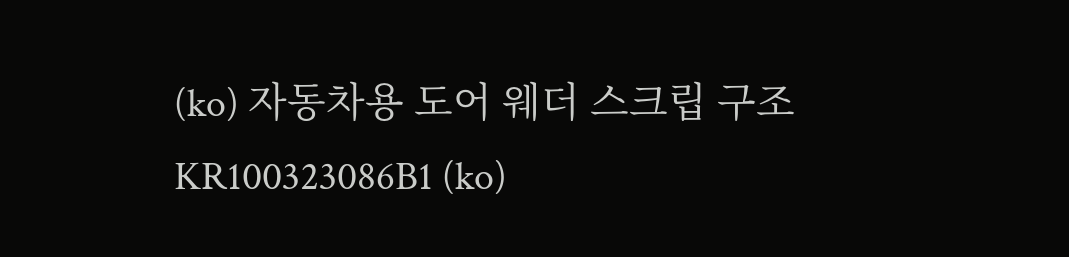(ko) 자동차용 도어 웨더 스크립 구조
KR100323086B1 (ko)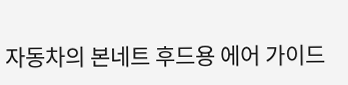자동차의 본네트 후드용 에어 가이드